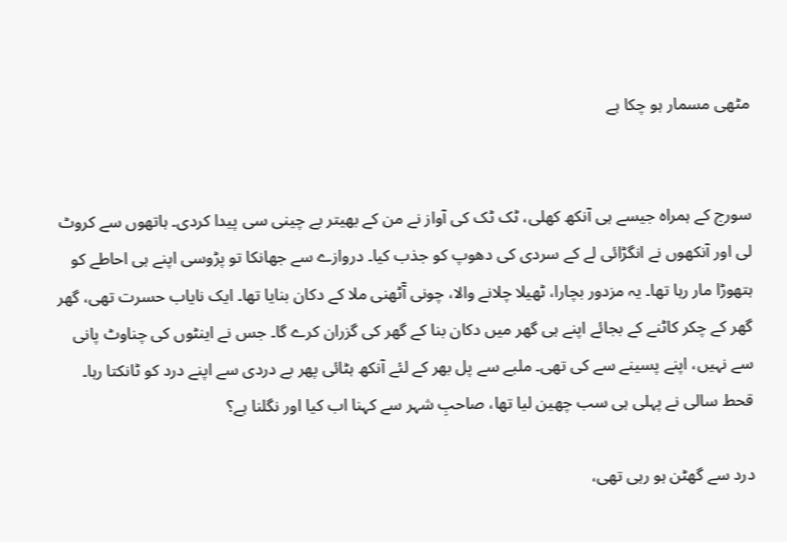مٹھی مسمار ہو چکا ہے


سورج کے ہمراہ جیسے ہی آنکھ کھلی، ٹک ٹک کی آواز نے من کے بھیتر بے چینی سی پیدا کردی۔ ہاتھوں سے کروٹ لی اور آنکھوں نے انگڑائی لے کے سردی کی دھوپ کو جذب کیا۔ دروازے سے جھانکا تو پڑوسی اپنے ہی احاطے کو ہتھوڑا مار رہا تھا۔ یہ مزدور بچارا، ٹھیلا چلانے والا، چونی آٓٹھنی ملا کے دکان بنایا تھا۔ ایک نایاب حسرت تھی، گھر گھر کے چکر کاٹنے کے بجائے اپنے ہی گھر میں دکان بنا کے گھر کی گزران کرے گا۔ جس نے اینٹوں کی چناوٹ پانی سے نہیں، اپنے پسینے سے کی تھی۔ ملبے سے پل بھر کے لئے آنکھ ہٹائی پھر بے دردی سے اپنے درد کو ٹانکتا رہا۔ قحط سالی نے پہلی ہی سب چھین لیا تھا، صاحبِ شہر سے کہنا اب کیا اور نگلنا ہے؟

درد سے گھٹن ہو رہی تھی،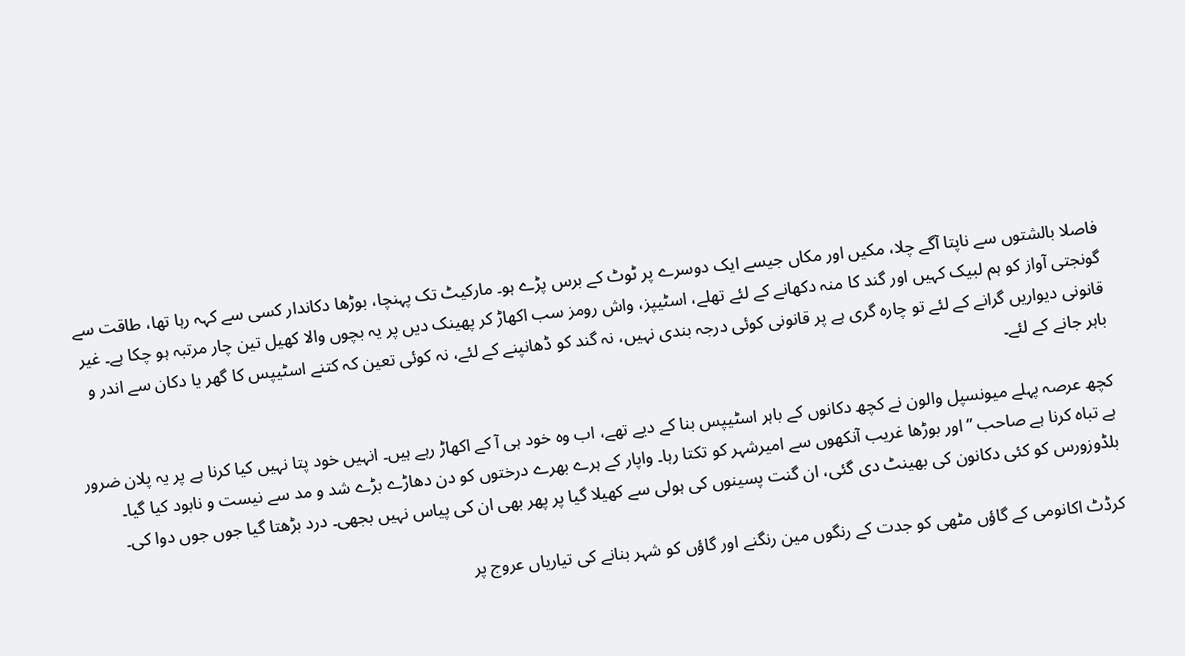فاصلا بالشتوں سے ناپتا آگے چلا، مکیں اور مکاں جیسے ایک دوسرے پر ٹوٹ کے برس پڑے ہو۔ مارکیٹ تک پہنچا، بوڑھا دکاندار کسی سے کہہ رہا تھا، طاقت سے گونجتی آواز کو ہم لبیک کہیں اور گند کا منہ دکھانے کے لئے تھلے، اسٹیپز، واش رومز سب اکھاڑ کر پھینک دیں پر یہ بچوں والا کھیل تین چار مرتبہ ہو چکا ہے۔ غیر قانونی دیواریں گرانے کے لئے تو چارہ گری ہے پر قانونی کوئی درجہ بندی نہیں، نہ گند کو ڈھانپنے کے لئے، نہ کوئی تعین کہ کتنے اسٹیپس کا گھر یا دکان سے اندر و باہر جانے کے لئے۔

کچھ عرصہ پہلے میونسپل والون نے کچھ دکانوں کے باہر اسٹیپس بنا کے دیے تھے، اب وہ خود ہی آ کے اکھاڑ رہے ہیں۔ انہیں خود پتا نہیں کیا کرنا ہے پر یہ پلان ضرور ہے تباہ کرنا ہے صاحب ”اور بوڑھا غریب آنکھوں سے امیرشہر کو تکتا رہا۔ واپار کے ہرے بھرے درختوں کو دن دھاڑے بڑے شد و مد سے نیست و نابود کیا گیا۔ بلڈوزورس کو کئی دکانون کی بھینٹ دی گئی، ان گنت پسینوں کی ہولی سے کھیلا گیا پر پھر بھی ان کی پیاس نہیں بجھی۔ درد بڑھتا گیا جوں جوں دوا کی۔

کرڈٹ اکانومی کے گاؤں مٹھی کو جدت کے رنگوں مین رنگنے اور گاؤں کو شہر بنانے کی تیاریاں عروج پر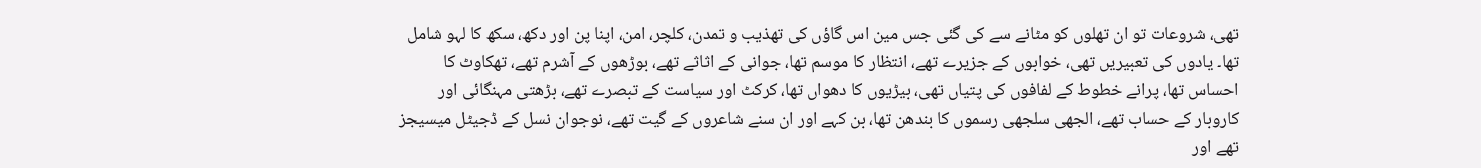تھی، شروعات تو ان تھلوں کو مٹانے سے کی گئی جس مین اس گاؤں کی تھذیب و تمدن، کلچر، امن، اپنا پن اور دکھ، سکھ کا لہو شامل تھا۔ یادوں کی تعبیریں تھی، خوابوں کے جزیرے تھے، انتظار کا موسم تھا، جوانی کے اثاثے تھے، بوڑھوں کے آشرم تھے، تھکاوٹ کا احساس تھا، پرانے خطوط کے لفافوں کی پتیاں تھی، بیڑیوں کا دھواں تھا، کرکٹ اور سیاست کے تبصرے تھے، بڑھتی مہنگائی اور کاروبار کے حساب تھے، الجھی سلجھی رسموں کا بندھن تھا، بن کہے اور ان سنے شاعروں کے گیت تھے، نوجوان نسل کے ڈجیٹل میسیجز تھے اور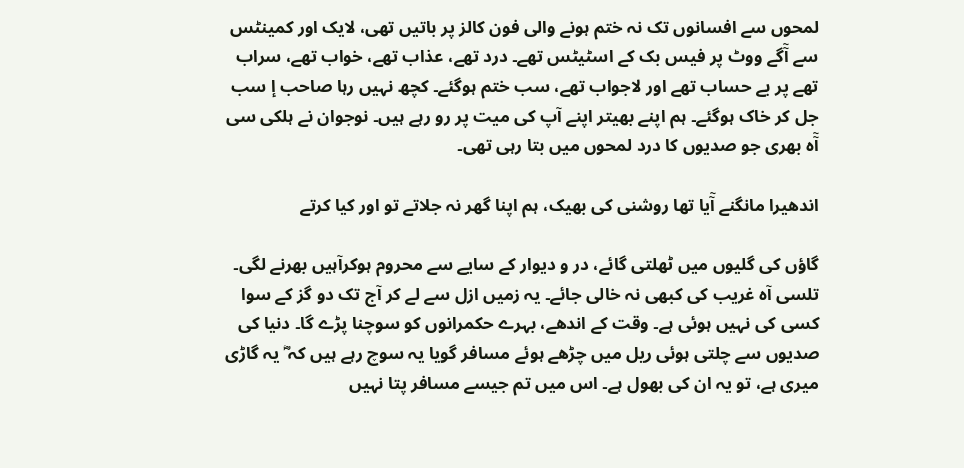لمحوں سے افسانوں تک نہ ختم ہونے والی فون کالز پر باتیں تھی، لایک اور کمینٹس سے آٓگے ووٹ پر فیس بک کے اسٹیٹس تھے۔ درد تھے، عذاب تھے، خواب تھے، سراب تھے پر بے حساب تھے اور لاجواب تھے، سب ختم ہوگئے۔ کچھ نہیں رہا صاحب إ سب جل کر خاک ہوگئے۔ ہم اپنے بھیتر اپنے آپ کی میت پر رو رہے ہیں۔ نوجوان نے ہلکی سی آٓہ بھری جو صدیوں کا درد لمحوں میں بتا رہی تھی۔

اندھیرا مانگنے آٓیا تھا روشنی کی بھیک، ہم اپنا گھر نہ جلاتے تو اور کیا کرتے

گاؤں کی گلیوں میں ٹھلتی گائے، در و دیوار کے سایے سے محروم ہوکرآہیں بھرنے لگی۔ تلسی آہ غریب کی کبھی نہ خالی جائے۔ یہ زمیں ازل سے لے کر آج تک دو گز کے سوا کسی کی نہیں ہوئی ہے۔ وقت کے اندھے، بہرے حکمرانوں کو سوچنا پڑے گا۔ دنیا کی صدیوں سے چلتی ہوئی ریل میں چڑھے ہوئے مسافر گویا یہ سوچ رہے ہیں کہ ؓ یہ گاڑی میری ہے، تو یہ ان کی بھول ہے۔ اس میں تم جیسے مسافر پتا نہیں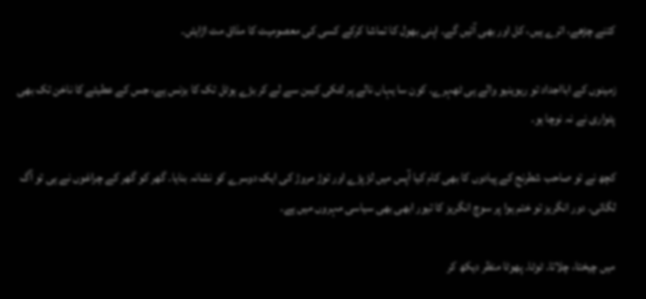کتنے چڑھے، اترے ہیں، کل اور بھی آئیں گے۔ اپنی بھول کا تماشا کرکے کسی کی معصومیت کا مذاق مت اڑایئں۔

زمینوں کے ابااجداد تو ریوینیو والے ہی ٹھہرے۔ کون سا یہاں نالے پر لٹکی کیبن سے لے کر بڑے ہوٹل تک کا بزنس ہے، جس کے عطیئے کا ناخن تک بھی پٹواری نے نہ نوچا ہو۔

کچھ نے تو صاحب شطرنج کے پیادوں کا بھی کام کیا آپس میں لڑ پڑے اور توڑ مروڑ کی ایک دوسرے کو نشانہ بنایا۔ گھر کو گھر کے چراغوں نے ہی تو آگ لگائی۔ دور انگریز تو ختم ہوا پر سوچ انگریز کا تیور ابھی بھی سیاسی مہروں میں ہے۔

میں چیختا، چلاتا۔ ٹوٹا۔ پھوٹا منظر دیکھ کر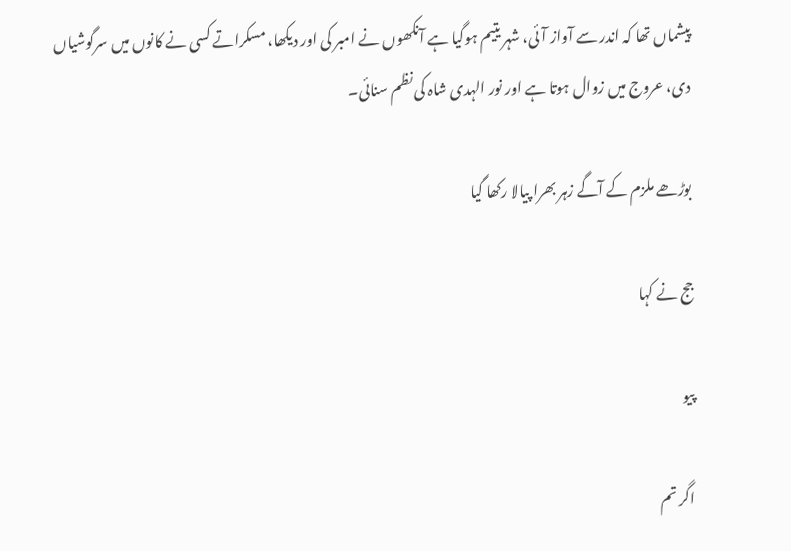پیشماں تھا کہ اندر سے آواز آئی، شہر یتیم ہوگیا ہے آنکھوں نے امبر کی اور دیکھا، مسکراتے کسی نے کانوں میں سرگوشیاں دی، عروج میں زوال ہوتا ہے اور نور الہدی شاہ کی نظم سنائی۔

بوڑھے ملزم کے آگے زہر بھرا پیالا رکھا گیا

جج نے کہا

پیو

اگر تم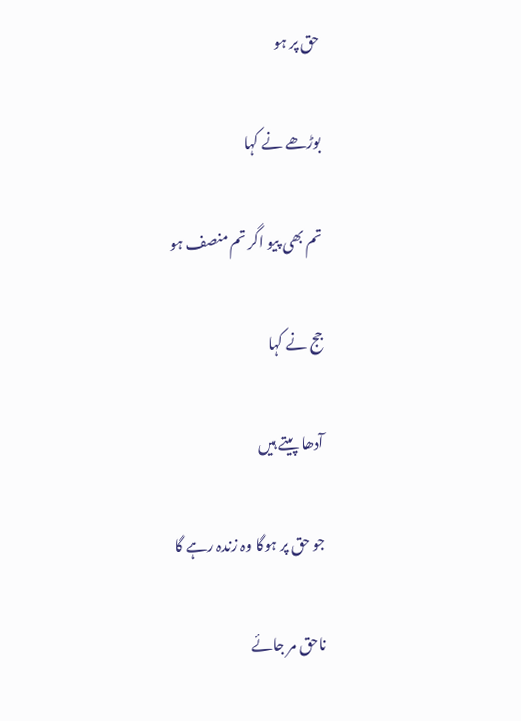حق پر ہو

بوڑھے نے کہا

تم بھی پیو اگر تم منصف ہو

جج نے کہا

آدھا پیتے ہیں

جو حق پر ہوگا وہ زندہ رہے گا

ناحق مر جائے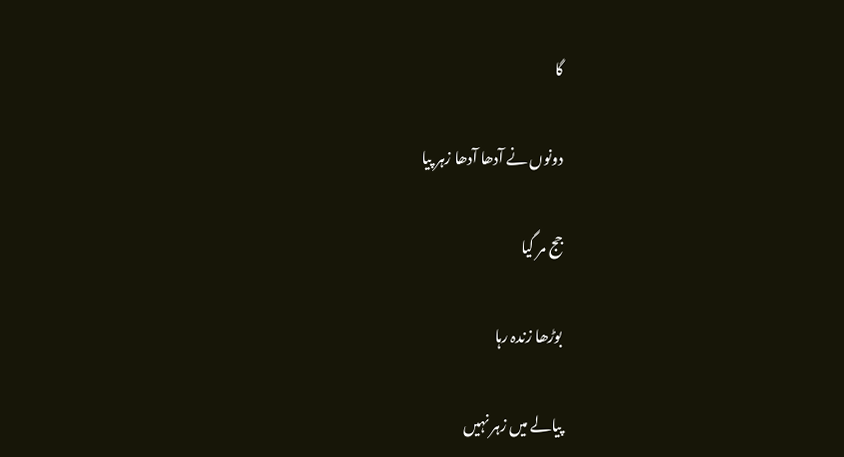گا

دونوں نے آدھا آدھا زہر پیا

جج مر گیا

بوڑھا زندہ رہا

پیالے میں زہر نہیں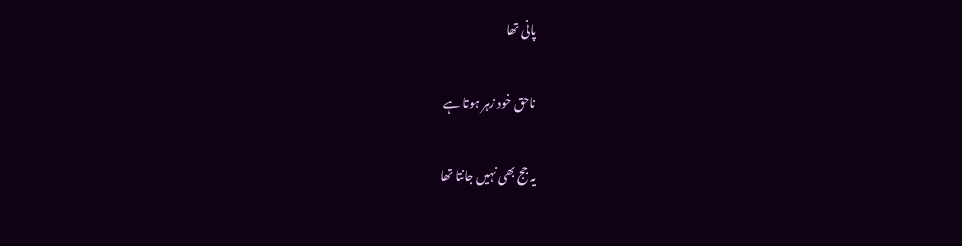پانی تھا

ناحق خود زہر ہوتا ہے

یہ جج بھی نہیں جانتا تھا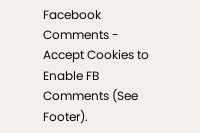Facebook Comments - Accept Cookies to Enable FB Comments (See Footer).